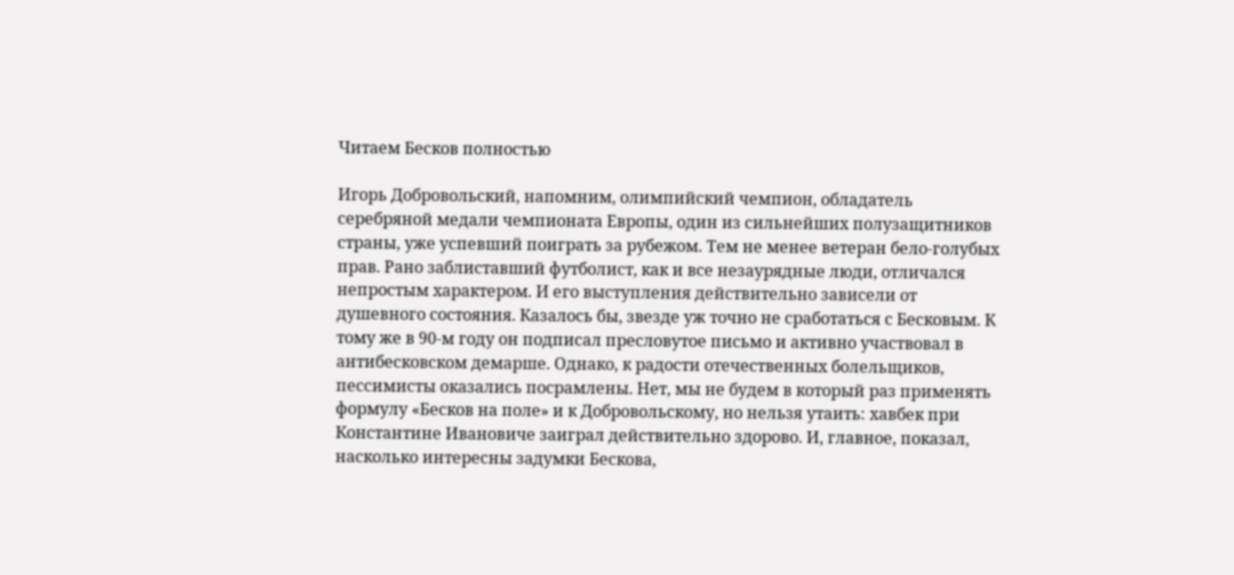Читаем Бесков полностью

Игорь Добровольский, напомним, олимпийский чемпион, обладатель серебряной медали чемпионата Европы, один из сильнейших полузащитников страны, уже успевший поиграть за рубежом. Тем не менее ветеран бело-голубых прав. Рано заблиставший футболист, как и все незаурядные люди, отличался непростым характером. И его выступления действительно зависели от душевного состояния. Казалось бы, звезде уж точно не сработаться с Бесковым. К тому же в 90-м году он подписал пресловутое письмо и активно участвовал в антибесковском демарше. Однако, к радости отечественных болельщиков, пессимисты оказались посрамлены. Нет, мы не будем в который раз применять формулу «Бесков на поле» и к Добровольскому, но нельзя утаить: хавбек при Константине Ивановиче заиграл действительно здорово. И, главное, показал, насколько интересны задумки Бескова,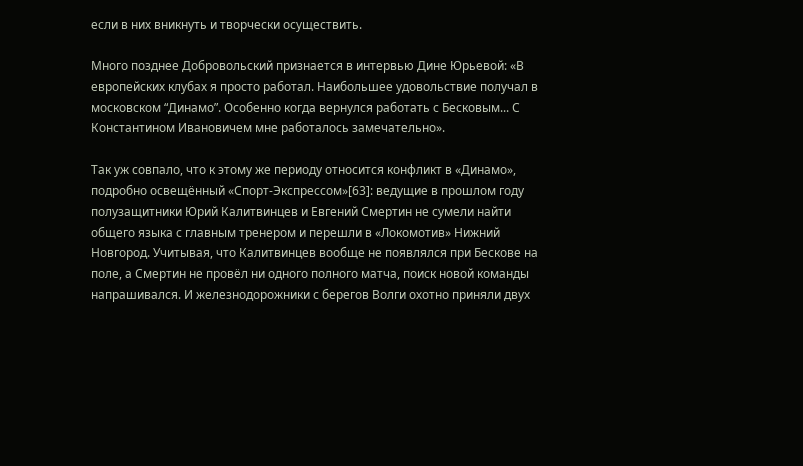если в них вникнуть и творчески осуществить.

Много позднее Добровольский признается в интервью Дине Юрьевой: «В европейских клубах я просто работал. Наибольшее удовольствие получал в московском “Динамо”. Особенно когда вернулся работать с Бесковым... С Константином Ивановичем мне работалось замечательно».

Так уж совпало, что к этому же периоду относится конфликт в «Динамо», подробно освещённый «Спорт-Экспрессом»[63]: ведущие в прошлом году полузащитники Юрий Калитвинцев и Евгений Смертин не сумели найти общего языка с главным тренером и перешли в «Локомотив» Нижний Новгород. Учитывая, что Калитвинцев вообще не появлялся при Бескове на поле, а Смертин не провёл ни одного полного матча, поиск новой команды напрашивался. И железнодорожники с берегов Волги охотно приняли двух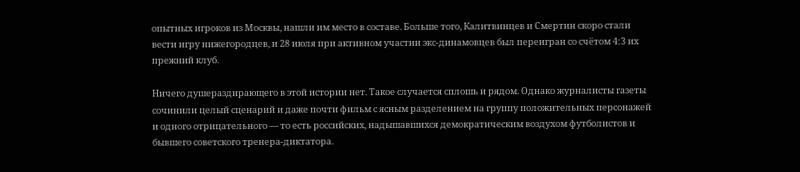опытных игроков из Москвы, нашли им место в составе. Больше того, Калитвинцев и Смертин скоро стали вести игру нижегородцев, и 28 июля при активном участии экс-динамовцев был переигран со счётом 4:3 их прежний клуб.

Ничего душераздирающего в этой истории нет. Такое случается сплошь и рядом. Однако журналисты газеты сочинили целый сценарий и даже почти фильм с ясным разделением на группу положительных персонажей и одного отрицательного — то есть российских, надышавшихся демократическим воздухом футболистов и бывшего советского тренера-диктатора.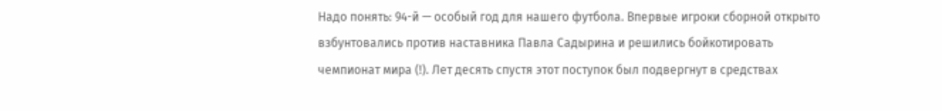Надо понять: 94-й — особый год для нашего футбола. Впервые игроки сборной открыто взбунтовались против наставника Павла Садырина и решились бойкотировать чемпионат мира (!). Лет десять спустя этот поступок был подвергнут в средствах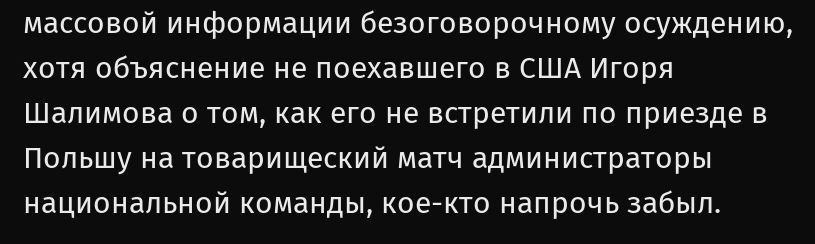массовой информации безоговорочному осуждению, хотя объяснение не поехавшего в США Игоря Шалимова о том, как его не встретили по приезде в Польшу на товарищеский матч администраторы национальной команды, кое-кто напрочь забыл.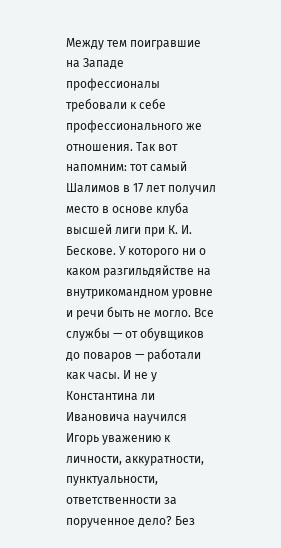Между тем поигравшие на Западе профессионалы требовали к себе профессионального же отношения. Так вот напомним: тот самый Шалимов в 17 лет получил место в основе клуба высшей лиги при К. И. Бескове. У которого ни о каком разгильдяйстве на внутрикомандном уровне и речи быть не могло. Все службы — от обувщиков до поваров — работали как часы. И не у Константина ли Ивановича научился Игорь уважению к личности, аккуратности, пунктуальности, ответственности за порученное дело? Без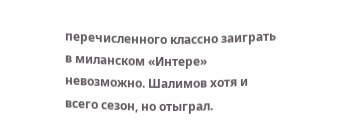перечисленного классно заиграть в миланском «Интере» невозможно. Шалимов хотя и всего сезон, но отыграл.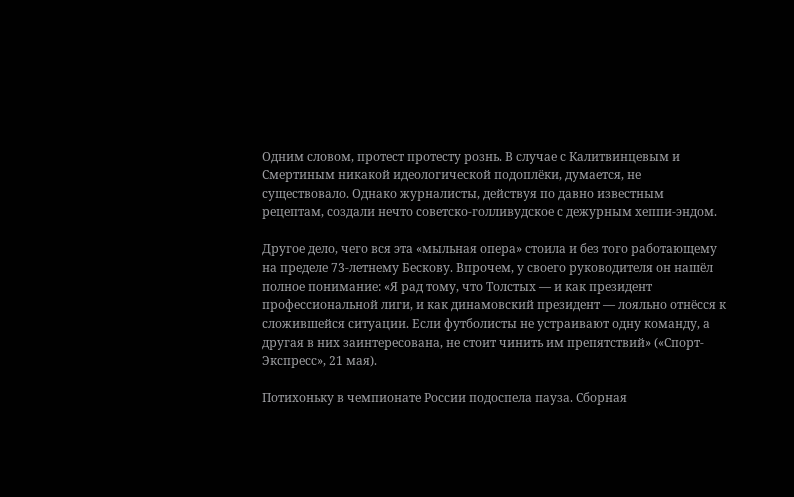Одним словом, протест протесту рознь. В случае с Калитвинцевым и Смертиным никакой идеологической подоплёки, думается, не существовало. Однако журналисты, действуя по давно известным рецептам, создали нечто советско-голливудское с дежурным хеппи-эндом.

Другое дело, чего вся эта «мыльная опера» стоила и без того работающему на пределе 73-летнему Бескову. Впрочем, у своего руководителя он нашёл полное понимание: «Я рад тому, что Толстых — и как президент профессиональной лиги, и как динамовский президент — лояльно отнёсся к сложившейся ситуации. Если футболисты не устраивают одну команду, а другая в них заинтересована, не стоит чинить им препятствий» («Спорт-Экспресс», 21 мая).

Потихоньку в чемпионате России подоспела пауза. Сборная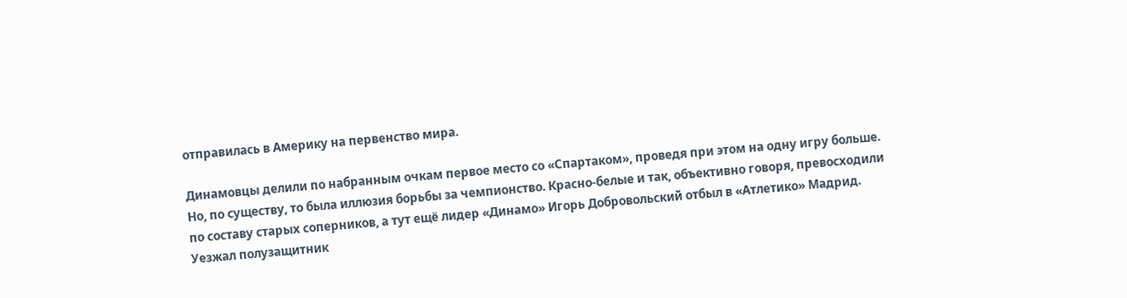отправилась в Америку на первенство мира.

Динамовцы делили по набранным очкам первое место со «Спартаком», проведя при этом на одну игру больше. Но, по существу, то была иллюзия борьбы за чемпионство. Красно-белые и так, объективно говоря, превосходили по составу старых соперников, а тут ещё лидер «Динамо» Игорь Добровольский отбыл в «Атлетико» Мадрид. Уезжал полузащитник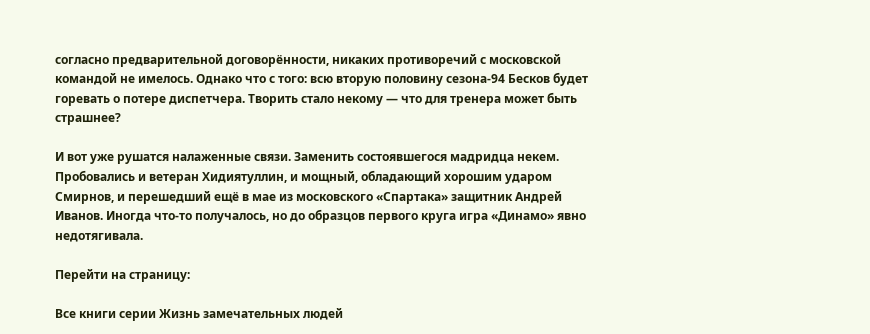согласно предварительной договорённости, никаких противоречий с московской командой не имелось. Однако что с того: всю вторую половину сезона-94 Бесков будет горевать о потере диспетчера. Творить стало некому — что для тренера может быть страшнее?

И вот уже рушатся налаженные связи. Заменить состоявшегося мадридца некем. Пробовались и ветеран Хидиятуллин, и мощный, обладающий хорошим ударом Смирнов, и перешедший ещё в мае из московского «Спартака» защитник Андрей Иванов. Иногда что-то получалось, но до образцов первого круга игра «Динамо» явно недотягивала.

Перейти на страницу:

Все книги серии Жизнь замечательных людей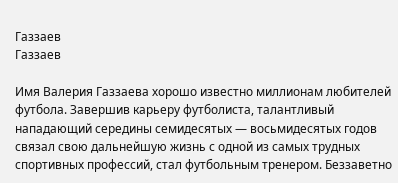Газзаев
Газзаев

Имя Валерия Газзаева хорошо известно миллионам любителей футбола. Завершив карьеру футболиста, талантливый нападающий середины семидесятых — восьмидесятых годов связал свою дальнейшую жизнь с одной из самых трудных спортивных профессий, стал футбольным тренером. Беззаветно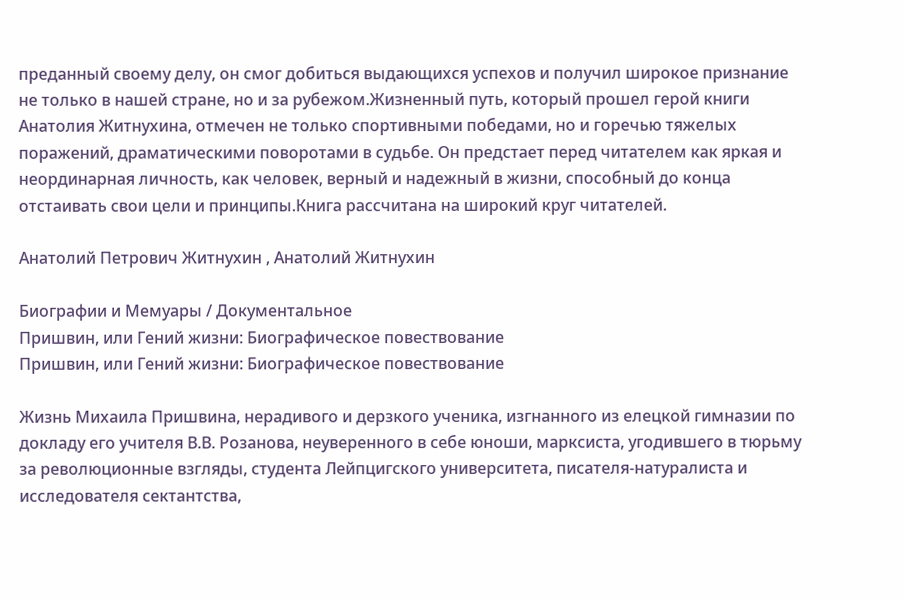преданный своему делу, он смог добиться выдающихся успехов и получил широкое признание не только в нашей стране, но и за рубежом.Жизненный путь, который прошел герой книги Анатолия Житнухина, отмечен не только спортивными победами, но и горечью тяжелых поражений, драматическими поворотами в судьбе. Он предстает перед читателем как яркая и неординарная личность, как человек, верный и надежный в жизни, способный до конца отстаивать свои цели и принципы.Книга рассчитана на широкий круг читателей.

Анатолий Петрович Житнухин , Анатолий Житнухин

Биографии и Мемуары / Документальное
Пришвин, или Гений жизни: Биографическое повествование
Пришвин, или Гений жизни: Биографическое повествование

Жизнь Михаила Пришвина, нерадивого и дерзкого ученика, изгнанного из елецкой гимназии по докладу его учителя В.В. Розанова, неуверенного в себе юноши, марксиста, угодившего в тюрьму за революционные взгляды, студента Лейпцигского университета, писателя-натуралиста и исследователя сектантства,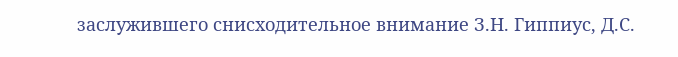заслужившего снисходительное внимание З.Н. Гиппиус, Д.С.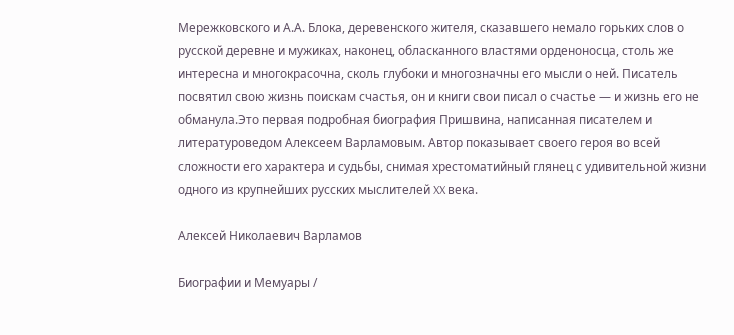Мережковского и А.А. Блока, деревенского жителя, сказавшего немало горьких слов о русской деревне и мужиках, наконец, обласканного властями орденоносца, столь же интересна и многокрасочна, сколь глубоки и многозначны его мысли о ней. Писатель посвятил свою жизнь поискам счастья, он и книги свои писал о счастье — и жизнь его не обманула.Это первая подробная биография Пришвина, написанная писателем и литературоведом Алексеем Варламовым. Автор показывает своего героя во всей сложности его характера и судьбы, снимая хрестоматийный глянец с удивительной жизни одного из крупнейших русских мыслителей XX века.

Алексей Николаевич Варламов

Биографии и Мемуары /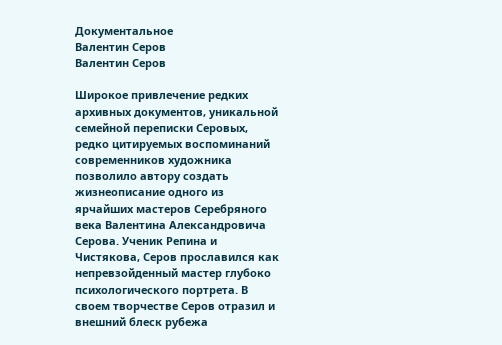Документальное
Валентин Серов
Валентин Серов

Широкое привлечение редких архивных документов, уникальной семейной переписки Серовых, редко цитируемых воспоминаний современников художника позволило автору создать жизнеописание одного из ярчайших мастеров Серебряного века Валентина Александровича Серова. Ученик Репина и Чистякова, Серов прославился как непревзойденный мастер глубоко психологического портрета. В своем творчестве Серов отразил и внешний блеск рубежа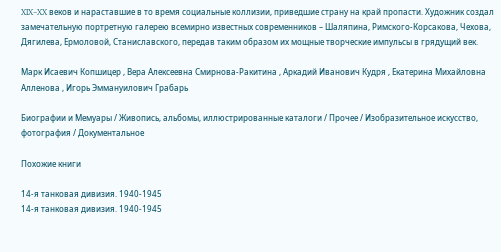XIX–XX веков и нараставшие в то время социальные коллизии, приведшие страну на край пропасти. Художник создал замечательную портретную галерею всемирно известных современников – Шаляпина, Римского-Корсакова, Чехова, Дягилева, Ермоловой, Станиславского, передав таким образом их мощные творческие импульсы в грядущий век.

Марк Исаевич Копшицер , Вера Алексеевна Смирнова-Ракитина , Аркадий Иванович Кудря , Екатерина Михайловна Алленова , Игорь Эммануилович Грабарь

Биографии и Мемуары / Живопись, альбомы, иллюстрированные каталоги / Прочее / Изобразительное искусство, фотография / Документальное

Похожие книги

14-я танковая дивизия. 1940-1945
14-я танковая дивизия. 1940-1945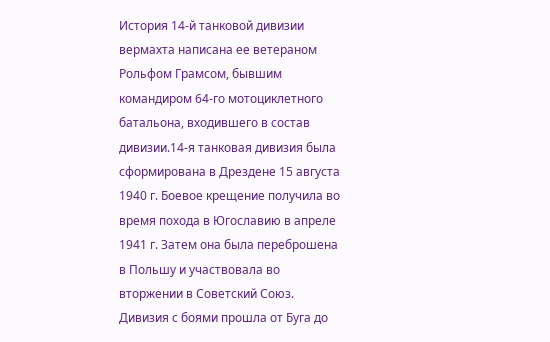История 14-й танковой дивизии вермахта написана ее ветераном Рольфом Грамсом, бывшим командиром 64-го мотоциклетного батальона, входившего в состав дивизии.14-я танковая дивизия была сформирована в Дрездене 15 августа 1940 г. Боевое крещение получила во время похода в Югославию в апреле 1941 г. Затем она была переброшена в Польшу и участвовала во вторжении в Советский Союз. Дивизия с боями прошла от Буга до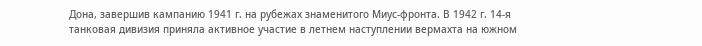Дона, завершив кампанию 1941 г. на рубежах знаменитого Миус-фронта. В 1942 г. 14-я танковая дивизия приняла активное участие в летнем наступлении вермахта на южном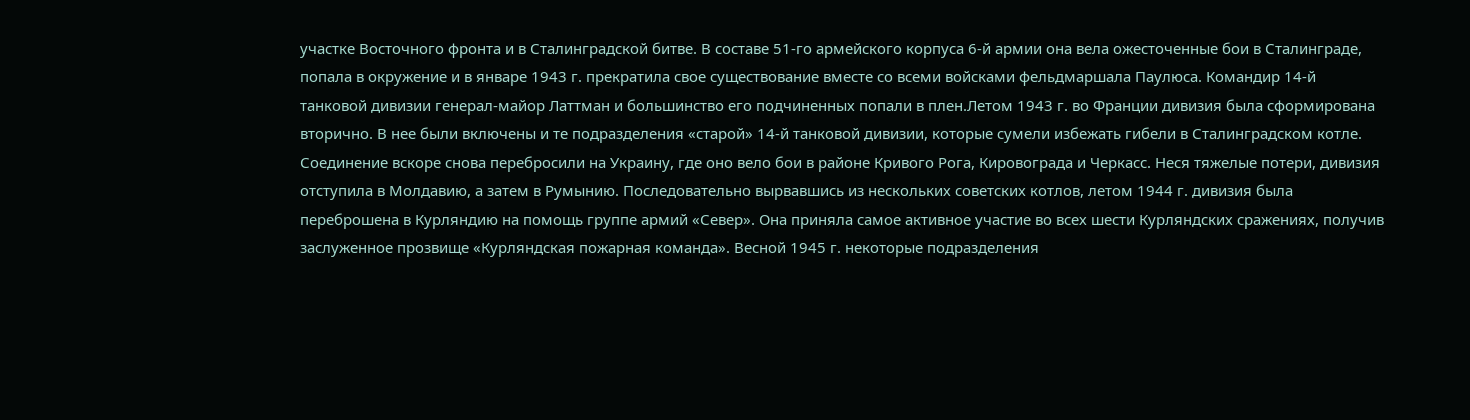участке Восточного фронта и в Сталинградской битве. В составе 51-го армейского корпуса 6-й армии она вела ожесточенные бои в Сталинграде, попала в окружение и в январе 1943 г. прекратила свое существование вместе со всеми войсками фельдмаршала Паулюса. Командир 14-й танковой дивизии генерал-майор Латтман и большинство его подчиненных попали в плен.Летом 1943 г. во Франции дивизия была сформирована вторично. В нее были включены и те подразделения «старой» 14-й танковой дивизии, которые сумели избежать гибели в Сталинградском котле. Соединение вскоре снова перебросили на Украину, где оно вело бои в районе Кривого Рога, Кировограда и Черкасс. Неся тяжелые потери, дивизия отступила в Молдавию, а затем в Румынию. Последовательно вырвавшись из нескольких советских котлов, летом 1944 г. дивизия была переброшена в Курляндию на помощь группе армий «Север». Она приняла самое активное участие во всех шести Курляндских сражениях, получив заслуженное прозвище «Курляндская пожарная команда». Весной 1945 г. некоторые подразделения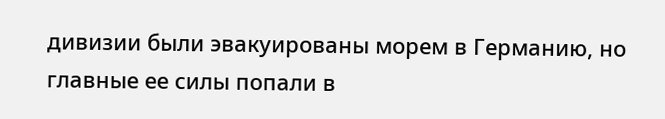дивизии были эвакуированы морем в Германию, но главные ее силы попали в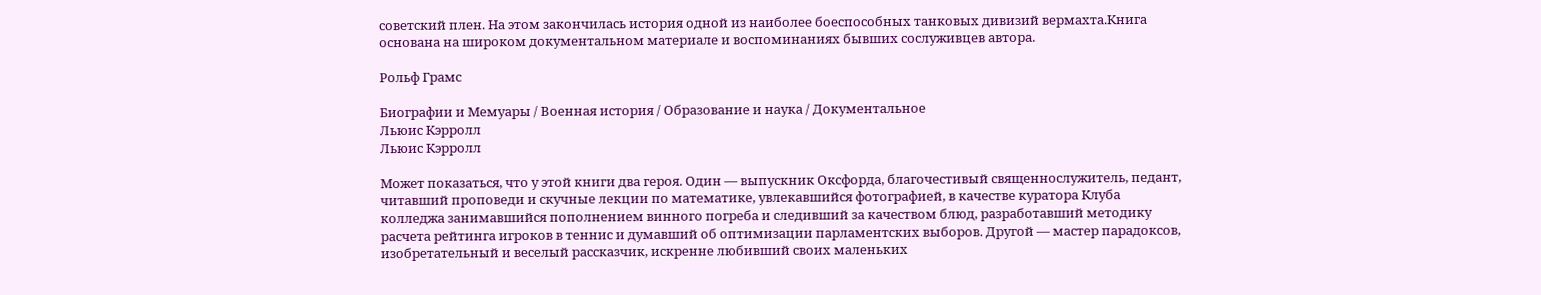советский плен. На этом закончилась история одной из наиболее боеспособных танковых дивизий вермахта.Книга основана на широком документальном материале и воспоминаниях бывших сослуживцев автора.

Рольф Грамс

Биографии и Мемуары / Военная история / Образование и наука / Документальное
Льюис Кэрролл
Льюис Кэрролл

Может показаться, что у этой книги два героя. Один — выпускник Оксфорда, благочестивый священнослужитель, педант, читавший проповеди и скучные лекции по математике, увлекавшийся фотографией, в качестве куратора Клуба колледжа занимавшийся пополнением винного погреба и следивший за качеством блюд, разработавший методику расчета рейтинга игроков в теннис и думавший об оптимизации парламентских выборов. Другой — мастер парадоксов, изобретательный и веселый рассказчик, искренне любивший своих маленьких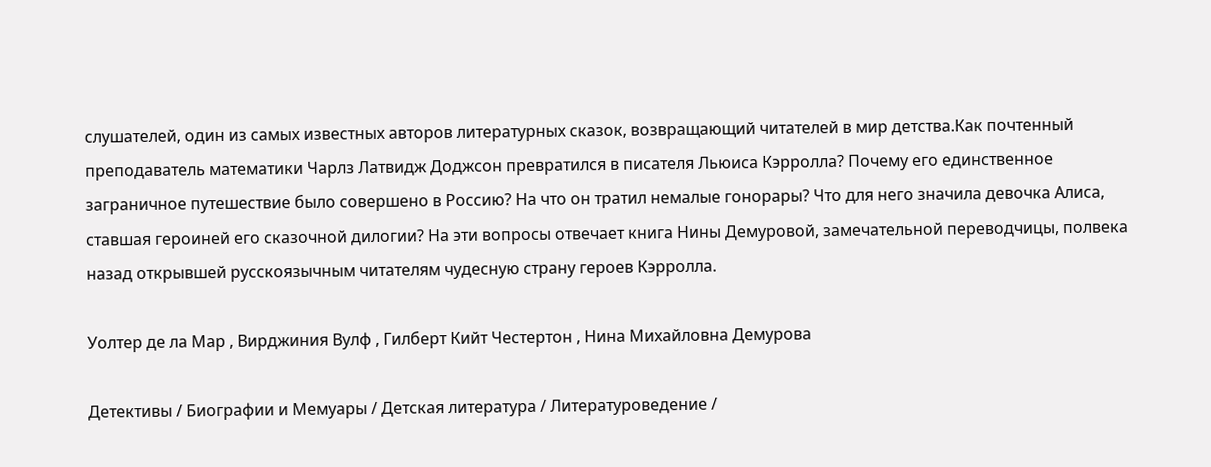слушателей, один из самых известных авторов литературных сказок, возвращающий читателей в мир детства.Как почтенный преподаватель математики Чарлз Латвидж Доджсон превратился в писателя Льюиса Кэрролла? Почему его единственное заграничное путешествие было совершено в Россию? На что он тратил немалые гонорары? Что для него значила девочка Алиса, ставшая героиней его сказочной дилогии? На эти вопросы отвечает книга Нины Демуровой, замечательной переводчицы, полвека назад открывшей русскоязычным читателям чудесную страну героев Кэрролла.

Уолтер де ла Мар , Вирджиния Вулф , Гилберт Кийт Честертон , Нина Михайловна Демурова

Детективы / Биографии и Мемуары / Детская литература / Литературоведение /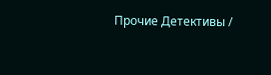Прочие Детективы /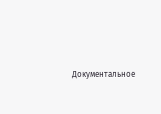Документальное